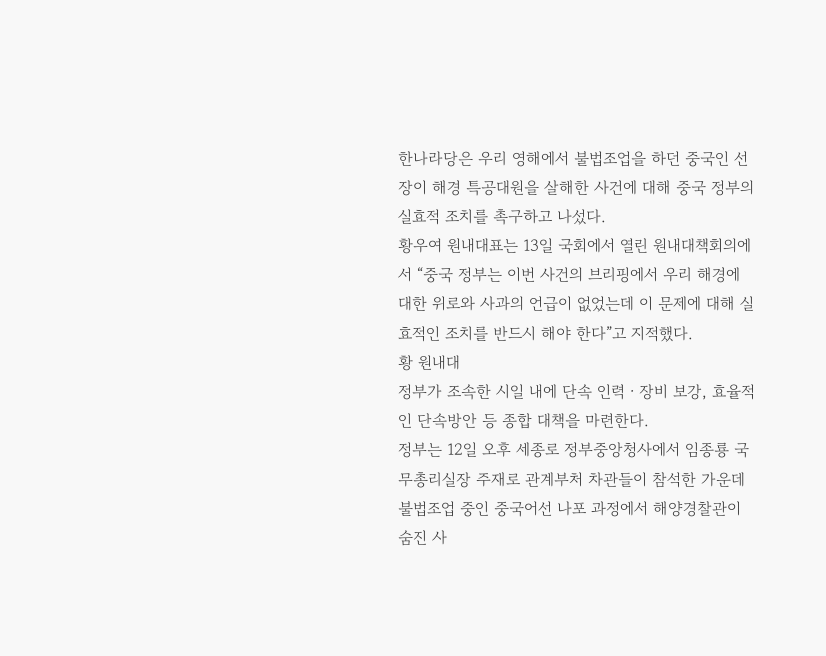한나라당은 우리 영해에서 불법조업을 하던 중국인 선장이 해경 특공대원을 살해한 사건에 대해 중국 정부의 실효적 조치를 촉구하고 나섰다.
황우여 원내대표는 13일 국회에서 열린 원내대책회의에서 “중국 정부는 이번 사건의 브리핑에서 우리 해경에 대한 위로와 사과의 언급이 없었는데 이 문제에 대해 실효적인 조치를 반드시 해야 한다”고 지적했다.
황 원내대
정부가 조속한 시일 내에 단속 인력ㆍ장비 보강, 효율적인 단속방안 등 종합 대책을 마련한다.
정부는 12일 오후 세종로 정부중앙청사에서 임종룡 국무총리실장 주재로 관계부처 차관들이 참석한 가운데 불법조업 중인 중국어선 나포 과정에서 해양경찰관이 숨진 사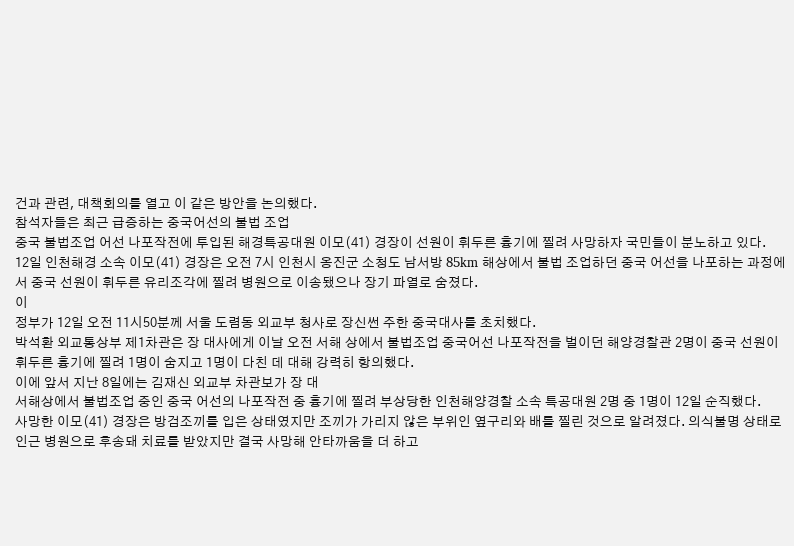건과 관련, 대책회의를 열고 이 같은 방안을 논의했다.
참석자들은 최근 급증하는 중국어선의 불법 조업
중국 불법조업 어선 나포작전에 투입된 해경특공대원 이모(41) 경장이 선원이 휘두른 흉기에 찔려 사망하자 국민들이 분노하고 있다.
12일 인천해경 소속 이모(41) 경장은 오전 7시 인천시 옹진군 소청도 남서방 85km 해상에서 불법 조업하던 중국 어선을 나포하는 과정에서 중국 선원이 휘두른 유리조각에 찔려 병원으로 이송됐으나 장기 파열로 숨졌다.
이
정부가 12일 오전 11시50분께 서울 도렴동 외교부 청사로 장신썬 주한 중국대사를 초치했다.
박석환 외교통상부 제1차관은 장 대사에게 이날 오전 서해 상에서 불법조업 중국어선 나포작전을 벌이던 해양경찰관 2명이 중국 선원이 휘두른 흉기에 찔려 1명이 숨지고 1명이 다친 데 대해 강력히 항의했다.
이에 앞서 지난 8일에는 김재신 외교부 차관보가 장 대
서해상에서 불법조업 중인 중국 어선의 나포작전 중 흉기에 찔려 부상당한 인천해양경찰 소속 특공대원 2명 중 1명이 12일 순직했다.
사망한 이모(41) 경장은 방검조끼를 입은 상태였지만 조끼가 가리지 않은 부위인 옆구리와 배를 찔린 것으로 알려졌다. 의식불명 상태로 인근 병원으로 후송돼 치료를 받았지만 결국 사망해 안타까움을 더 하고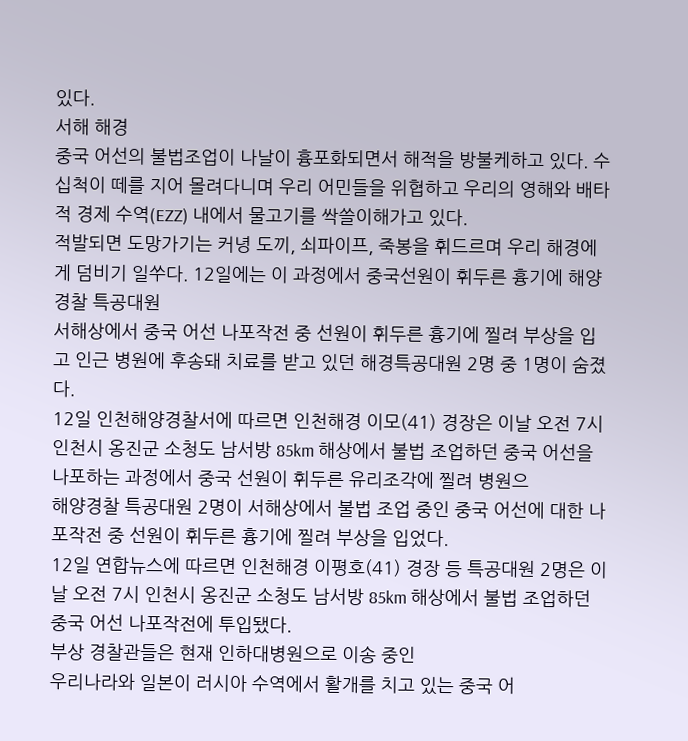있다.
서해 해경
중국 어선의 불법조업이 나날이 흉포화되면서 해적을 방불케하고 있다. 수십척이 떼를 지어 몰려다니며 우리 어민들을 위협하고 우리의 영해와 배타적 경제 수역(EZZ) 내에서 물고기를 싹쓸이해가고 있다.
적발되면 도망가기는 커녕 도끼, 쇠파이프, 죽봉을 휘드르며 우리 해경에게 덤비기 일쑤다. 12일에는 이 과정에서 중국선원이 휘두른 흉기에 해양경찰 특공대원
서해상에서 중국 어선 나포작전 중 선원이 휘두른 흉기에 찔려 부상을 입고 인근 병원에 후송돼 치료를 받고 있던 해경특공대원 2명 중 1명이 숨졌다.
12일 인천해양경찰서에 따르면 인천해경 이모(41) 경장은 이날 오전 7시 인천시 옹진군 소청도 남서방 85km 해상에서 불법 조업하던 중국 어선을 나포하는 과정에서 중국 선원이 휘두른 유리조각에 찔려 병원으
해양경찰 특공대원 2명이 서해상에서 불법 조업 중인 중국 어선에 대한 나포작전 중 선원이 휘두른 흉기에 찔려 부상을 입었다.
12일 연합뉴스에 따르면 인천해경 이평호(41) 경장 등 특공대원 2명은 이날 오전 7시 인천시 옹진군 소청도 남서방 85km 해상에서 불법 조업하던 중국 어선 나포작전에 투입됐다.
부상 경찰관들은 현재 인하대병원으로 이송 중인
우리나라와 일본이 러시아 수역에서 활개를 치고 있는 중국 어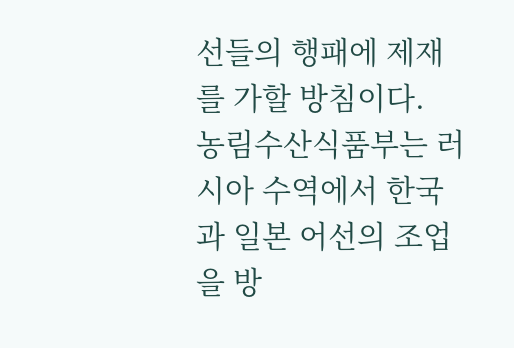선들의 행패에 제재를 가할 방침이다.
농림수산식품부는 러시아 수역에서 한국과 일본 어선의 조업을 방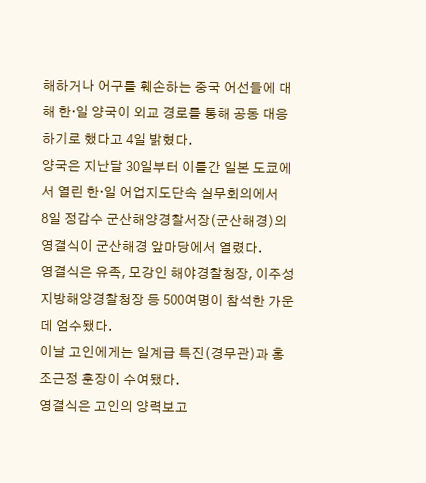해하거나 어구를 훼손하는 중국 어선들에 대해 한·일 양국이 외교 경로를 통해 공동 대응하기로 했다고 4일 밝혔다.
양국은 지난달 30일부터 이틀간 일본 도쿄에서 열린 한·일 어업지도단속 실무회의에서
8일 정갑수 군산해양경찰서장(군산해경)의 영결식이 군산해경 앞마당에서 열렸다.
영결식은 유족, 모강인 해야경찰청장, 이주성 지방해양경찰청장 등 500여명이 참석한 가운데 엄수됐다.
이날 고인에게는 일계급 특진(경무관)과 홍조근정 훈장이 수여됐다.
영결식은 고인의 양력보고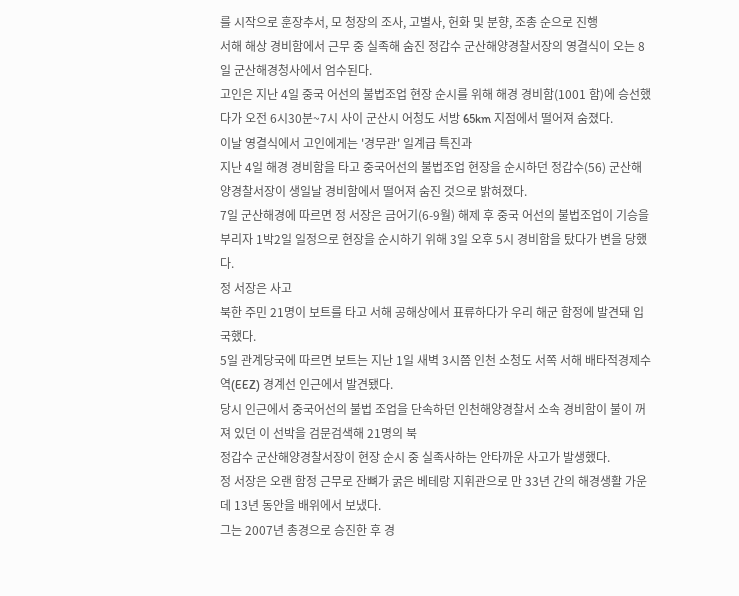를 시작으로 훈장추서, 모 청장의 조사, 고별사, 헌화 및 분향, 조총 순으로 진행
서해 해상 경비함에서 근무 중 실족해 숨진 정갑수 군산해양경찰서장의 영결식이 오는 8일 군산해경청사에서 엄수된다.
고인은 지난 4일 중국 어선의 불법조업 현장 순시를 위해 해경 경비함(1001 함)에 승선했다가 오전 6시30분~7시 사이 군산시 어청도 서방 65km 지점에서 떨어져 숨졌다.
이날 영결식에서 고인에게는 '경무관' 일계급 특진과
지난 4일 해경 경비함을 타고 중국어선의 불법조업 현장을 순시하던 정갑수(56) 군산해양경찰서장이 생일날 경비함에서 떨어져 숨진 것으로 밝혀졌다.
7일 군산해경에 따르면 정 서장은 금어기(6-9월) 해제 후 중국 어선의 불법조업이 기승을 부리자 1박2일 일정으로 현장을 순시하기 위해 3일 오후 5시 경비함을 탔다가 변을 당했다.
정 서장은 사고
북한 주민 21명이 보트를 타고 서해 공해상에서 표류하다가 우리 해군 함정에 발견돼 입국했다.
5일 관계당국에 따르면 보트는 지난 1일 새벽 3시쯤 인천 소청도 서쪽 서해 배타적경제수역(EEZ) 경계선 인근에서 발견됐다.
당시 인근에서 중국어선의 불법 조업을 단속하던 인천해양경찰서 소속 경비함이 불이 꺼져 있던 이 선박을 검문검색해 21명의 북
정갑수 군산해양경찰서장이 현장 순시 중 실족사하는 안타까운 사고가 발생했다.
정 서장은 오랜 함정 근무로 잔뼈가 굵은 베테랑 지휘관으로 만 33년 간의 해경생활 가운데 13년 동안을 배위에서 보냈다.
그는 2007년 총경으로 승진한 후 경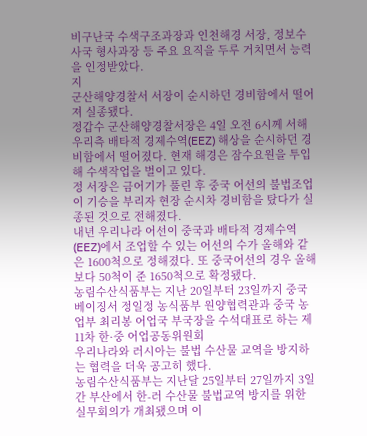비구난국 수색구조과장과 인천해경 서장, 정보수사국 형사과장 등 주요 요직을 두루 거치면서 능력을 인정받았다.
지
군산해양경찰서 서장이 순시하던 경비함에서 떨어져 실종됐다.
정갑수 군산해양경찰서장은 4일 오전 6시께 서해 우리측 배타적 경제수역(EEZ) 해상을 순시하던 경비함에서 떨어졌다. 현재 해경은 잠수요원을 투입해 수색작업을 벌이고 있다.
정 서장은 금어기가 풀린 후 중국 어선의 불법조업이 기승을 부리자 현장 순시차 경비함을 탔다가 실종된 것으로 전해졌다.
내년 우리나라 어선이 중국과 배타적 경제수역(EEZ)에서 조업할 수 있는 어선의 수가 올해와 같은 1600척으로 정해졌다. 또 중국어선의 경우 올해보다 50척이 준 1650척으로 확정됐다.
농림수산식품부는 지난 20일부터 23일까지 중국 베이징서 정일정 농식품부 원양협력관과 중국 농업부 최리봉 어업국 부국장을 수석대표로 하는 제11차 한·중 어업공동위원회
우리나라와 러시아는 불법 수산물 교역을 방지하는 협력을 더욱 공고히 했다.
농림수산식품부는 지난달 25일부터 27일까지 3일간 부산에서 한-러 수산물 불법교역 방지를 위한 실무회의가 개최됐으며 이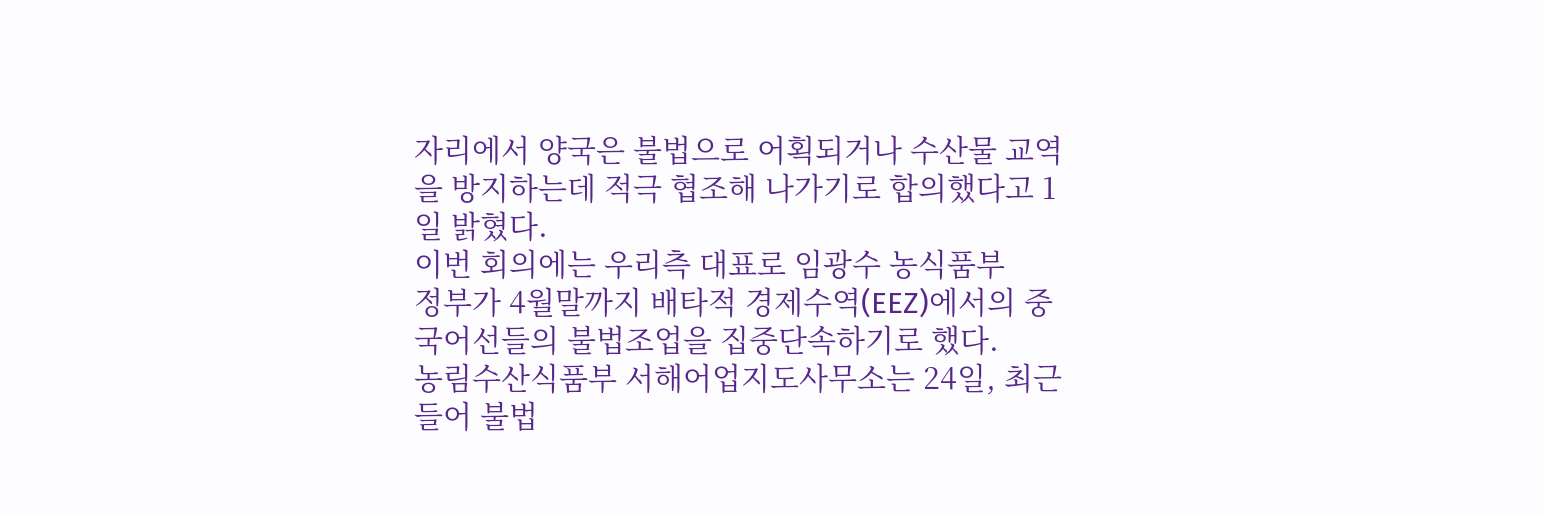자리에서 양국은 불법으로 어획되거나 수산물 교역을 방지하는데 적극 협조해 나가기로 합의했다고 1일 밝혔다.
이번 회의에는 우리측 대표로 임광수 농식품부
정부가 4월말까지 배타적 경제수역(EEZ)에서의 중국어선들의 불법조업을 집중단속하기로 했다.
농림수산식품부 서해어업지도사무소는 24일, 최근 들어 불법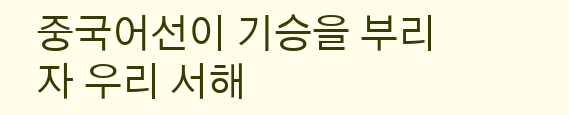중국어선이 기승을 부리자 우리 서해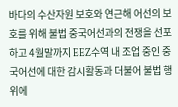바다의 수산자원 보호와 연근해 어선의 보호를 위해 불법 중국어선과의 전쟁을 선포하고 4월말까지 EEZ수역 내 조업 중인 중국어선에 대한 감시활동과 더불어 불법 행위에